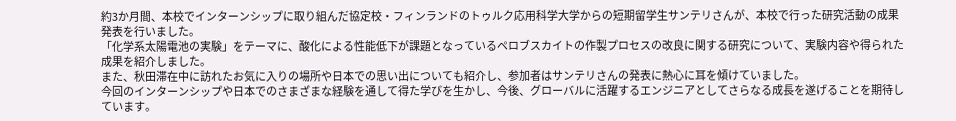約3か月間、本校でインターンシップに取り組んだ協定校・フィンランドのトゥルク応用科学大学からの短期留学生サンテリさんが、本校で行った研究活動の成果発表を行いました。
「化学系太陽電池の実験」をテーマに、酸化による性能低下が課題となっているペロブスカイトの作製プロセスの改良に関する研究について、実験内容や得られた成果を紹介しました。
また、秋田滞在中に訪れたお気に入りの場所や日本での思い出についても紹介し、参加者はサンテリさんの発表に熱心に耳を傾けていました。
今回のインターンシップや日本でのさまざまな経験を通して得た学びを生かし、今後、グローバルに活躍するエンジニアとしてさらなる成長を遂げることを期待しています。